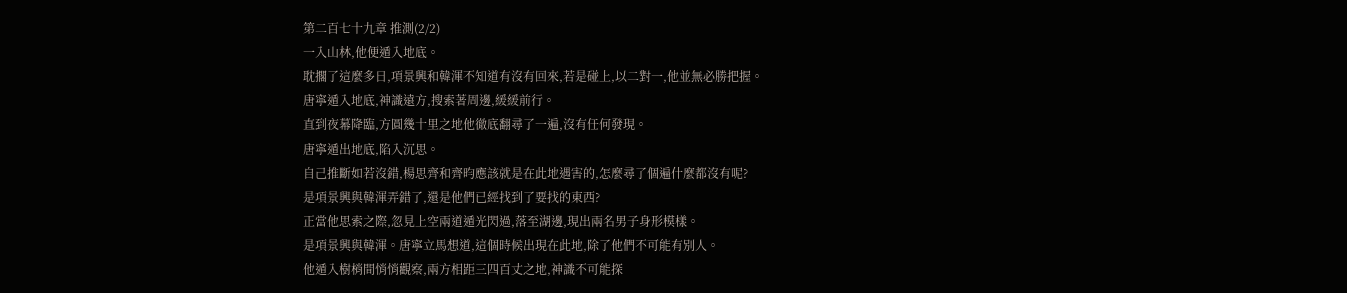第二百七十九章 推測(2/2)
一入山林,他便遁入地底。
耽擱了這麼多日,項景興和韓渾不知道有沒有回來,若是碰上,以二對一,他並無必勝把握。
唐寧遁入地底,神識遠方,搜索著周邊,緩緩前行。
直到夜幕降臨,方圓幾十里之地他徹底翻尋了一遍,沒有任何發現。
唐寧遁出地底,陷入沉思。
自己推斷如若沒錯,楊思齊和齊昀應該就是在此地遇害的,怎麼尋了個遍什麼都沒有呢?
是項景興與韓渾弄錯了,還是他們已經找到了要找的東西?
正當他思索之際,忽見上空兩道遁光閃過,落至湖邊,現出兩名男子身形模樣。
是項景興與韓渾。唐寧立馬想道,這個時候出現在此地,除了他們不可能有別人。
他遁入樹梢間悄悄觀察,兩方相距三四百丈之地,神識不可能探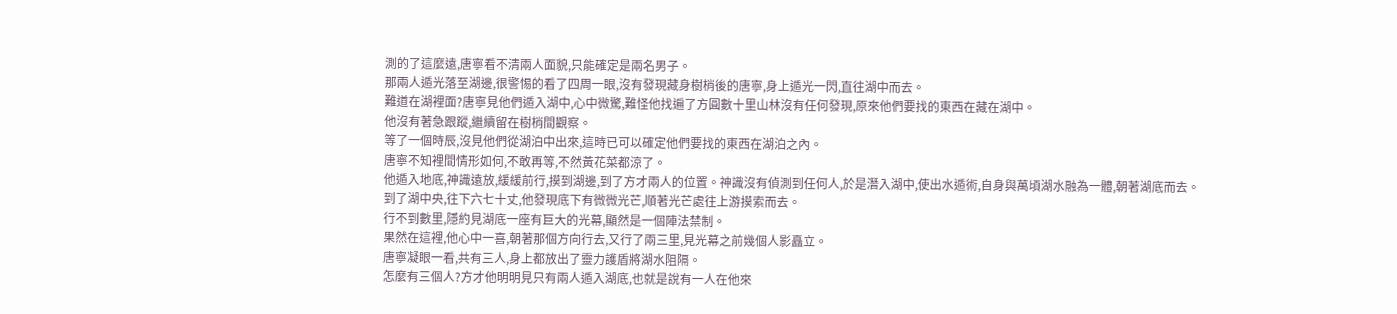測的了這麼遠,唐寧看不清兩人面貌,只能確定是兩名男子。
那兩人遁光落至湖邊,很警惕的看了四周一眼,沒有發現藏身樹梢後的唐寧,身上遁光一閃,直往湖中而去。
難道在湖裡面?唐寧見他們遁入湖中,心中微驚,難怪他找遍了方圓數十里山林沒有任何發現,原來他們要找的東西在藏在湖中。
他沒有著急跟蹤,繼續留在樹梢間觀察。
等了一個時辰,沒見他們從湖泊中出來,這時已可以確定他們要找的東西在湖泊之內。
唐寧不知裡間情形如何,不敢再等,不然黃花菜都涼了。
他遁入地底,神識遠放,緩緩前行,摸到湖邊,到了方才兩人的位置。神識沒有偵測到任何人,於是潛入湖中,使出水遁術,自身與萬頃湖水融為一體,朝著湖底而去。
到了湖中央,往下六七十丈,他發現底下有微微光芒,順著光芒處往上游摸索而去。
行不到數里,隱約見湖底一座有巨大的光幕,顯然是一個陣法禁制。
果然在這裡,他心中一喜,朝著那個方向行去,又行了兩三里,見光幕之前幾個人影矗立。
唐寧凝眼一看,共有三人,身上都放出了靈力護盾將湖水阻隔。
怎麼有三個人?方才他明明見只有兩人遁入湖底,也就是說有一人在他來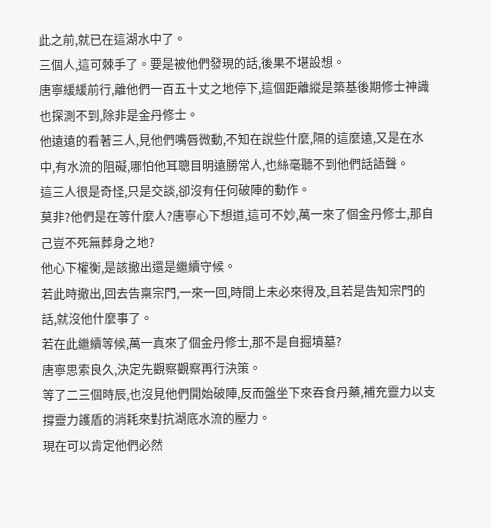此之前,就已在這湖水中了。
三個人,這可棘手了。要是被他們發現的話,後果不堪設想。
唐寧緩緩前行,離他們一百五十丈之地停下,這個距離縱是築基後期修士神識也探測不到,除非是金丹修士。
他遠遠的看著三人,見他們嘴唇微動,不知在說些什麼,隔的這麼遠,又是在水中,有水流的阻礙,哪怕他耳聰目明遠勝常人,也絲毫聽不到他們話語聲。
這三人很是奇怪,只是交談,卻沒有任何破陣的動作。
莫非?他們是在等什麼人?唐寧心下想道,這可不妙,萬一來了個金丹修士,那自己豈不死無葬身之地?
他心下權衡,是該撤出還是繼續守候。
若此時撤出,回去告稟宗門,一來一回,時間上未必來得及,且若是告知宗門的話,就沒他什麼事了。
若在此繼續等候,萬一真來了個金丹修士,那不是自掘墳墓?
唐寧思索良久,決定先觀察觀察再行決策。
等了二三個時辰,也沒見他們開始破陣,反而盤坐下來吞食丹藥,補充靈力以支撐靈力護盾的消耗來對抗湖底水流的壓力。
現在可以肯定他們必然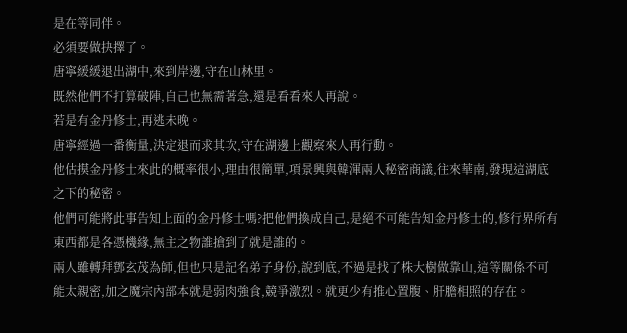是在等同伴。
必須要做抉擇了。
唐寧緩緩退出湖中,來到岸邊,守在山林里。
既然他們不打算破陣,自己也無需著急,還是看看來人再說。
若是有金丹修士,再逃未晚。
唐寧經過一番衡量,決定退而求其次,守在湖邊上觀察來人再行動。
他估摸金丹修士來此的概率很小,理由很簡單,項景興與韓渾兩人秘密商議,往來華南,發現這湖底之下的秘密。
他們可能將此事告知上面的金丹修士嗎?把他們換成自己,是絕不可能告知金丹修士的,修行界所有東西都是各憑機緣,無主之物誰搶到了就是誰的。
兩人雖轉拜鄧玄茂為師,但也只是記名弟子身份,說到底,不過是找了株大樹做靠山,這等關係不可能太親密,加之魔宗內部本就是弱肉強食,競爭激烈。就更少有推心置腹、肝膽相照的存在。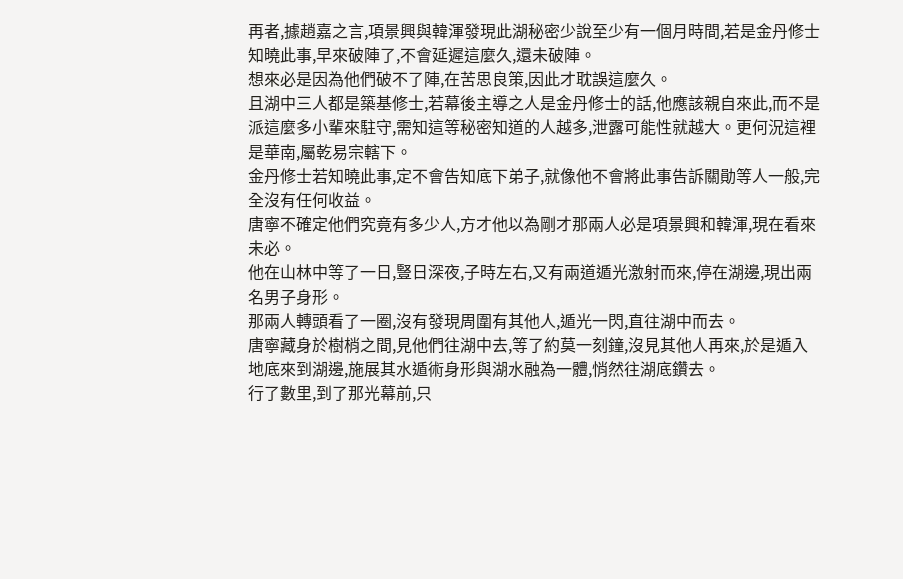再者,據趙嘉之言,項景興與韓渾發現此湖秘密少說至少有一個月時間,若是金丹修士知曉此事,早來破陣了,不會延遲這麼久,還未破陣。
想來必是因為他們破不了陣,在苦思良策,因此才耽誤這麼久。
且湖中三人都是築基修士,若幕後主導之人是金丹修士的話,他應該親自來此,而不是派這麼多小輩來駐守,需知這等秘密知道的人越多,泄露可能性就越大。更何況這裡是華南,屬乾易宗轄下。
金丹修士若知曉此事,定不會告知底下弟子,就像他不會將此事告訴關勛等人一般,完全沒有任何收益。
唐寧不確定他們究竟有多少人,方才他以為剛才那兩人必是項景興和韓渾,現在看來未必。
他在山林中等了一日,豎日深夜,子時左右,又有兩道遁光激射而來,停在湖邊,現出兩名男子身形。
那兩人轉頭看了一圈,沒有發現周圍有其他人,遁光一閃,直往湖中而去。
唐寧藏身於樹梢之間,見他們往湖中去,等了約莫一刻鐘,沒見其他人再來,於是遁入地底來到湖邊,施展其水遁術身形與湖水融為一體,悄然往湖底鑽去。
行了數里,到了那光幕前,只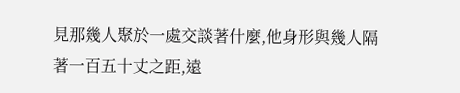見那幾人聚於一處交談著什麼,他身形與幾人隔著一百五十丈之距,遠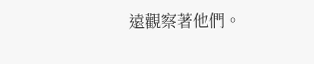遠觀察著他們。